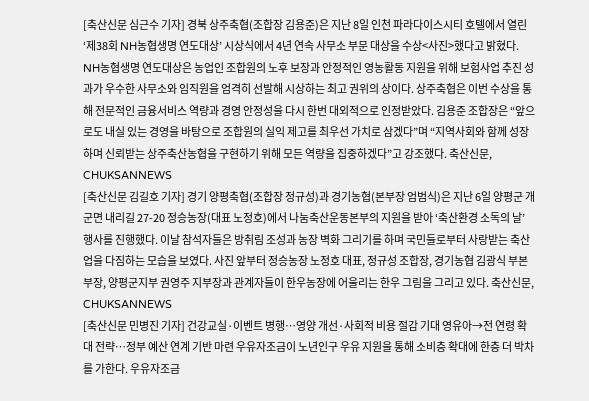[축산신문 심근수 기자] 경북 상주축협(조합장 김용준)은 지난 8일 인천 파라다이스시티 호텔에서 열린 ‘제38회 NH농협생명 연도대상’ 시상식에서 4년 연속 사무소 부문 대상을 수상<사진>했다고 밝혔다. NH농협생명 연도대상은 농업인 조합원의 노후 보장과 안정적인 영농활동 지원을 위해 보험사업 추진 성과가 우수한 사무소와 임직원을 엄격히 선발해 시상하는 최고 권위의 상이다. 상주축협은 이번 수상을 통해 전문적인 금융서비스 역량과 경영 안정성을 다시 한번 대외적으로 인정받았다. 김용준 조합장은 “앞으로도 내실 있는 경영을 바탕으로 조합원의 실익 제고를 최우선 가치로 삼겠다”며 “지역사회와 함께 성장하며 신뢰받는 상주축산농협을 구현하기 위해 모든 역량을 집중하겠다”고 강조했다. 축산신문, CHUKSANNEWS
[축산신문 김길호 기자] 경기 양평축협(조합장 정규성)과 경기농협(본부장 엄범식)은 지난 6일 양평군 개군면 내리길 27-20 정승농장(대표 노정호)에서 나눔축산운동본부의 지원을 받아 ‘축산환경 소독의 날’ 행사를 진행했다. 이날 참석자들은 방취림 조성과 농장 벽화 그리기를 하며 국민들로부터 사랑받는 축산업을 다짐하는 모습을 보였다. 사진 앞부터 정승농장 노정호 대표, 정규성 조합장, 경기농협 김광식 부본부장, 양평군지부 권영주 지부장과 관계자들이 한우농장에 어울리는 한우 그림을 그리고 있다. 축산신문, CHUKSANNEWS
[축산신문 민병진 기자] 건강교실·이벤트 병행…영양 개선·사회적 비용 절감 기대 영유아→전 연령 확대 전략…정부 예산 연계 기반 마련 우유자조금이 노년인구 우유 지원을 통해 소비층 확대에 한층 더 박차를 가한다. 우유자조금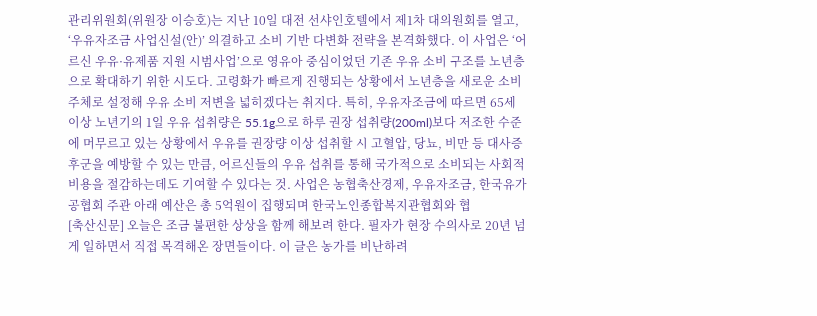관리위원회(위원장 이승호)는 지난 10일 대전 선샤인호텔에서 제1차 대의원회를 열고, ‘우유자조금 사업신설(안)’ 의결하고 소비 기반 다변화 전략을 본격화했다. 이 사업은 ‘어르신 우유·유제품 지원 시범사업’으로 영유아 중심이었던 기존 우유 소비 구조를 노년층으로 확대하기 위한 시도다. 고령화가 빠르게 진행되는 상황에서 노년층을 새로운 소비 주체로 설정해 우유 소비 저변을 넓히겠다는 취지다. 특히, 우유자조금에 따르면 65세 이상 노년기의 1일 우유 섭취량은 55.1g으로 하루 권장 섭취량(200ml)보다 저조한 수준에 머무르고 있는 상황에서 우유를 권장량 이상 섭취할 시 고혈압, 당뇨, 비만 등 대사증후군을 예방할 수 있는 만큼, 어르신들의 우유 섭취를 통해 국가적으로 소비되는 사회적 비용을 절감하는데도 기여할 수 있다는 것. 사업은 농협축산경제, 우유자조금, 한국유가공협회 주관 아래 예산은 총 5억원이 집행되며 한국노인종합복지관협회와 협
[축산신문] 오늘은 조금 불편한 상상을 함께 해보려 한다. 필자가 현장 수의사로 20년 넘게 일하면서 직접 목격해온 장면들이다. 이 글은 농가를 비난하려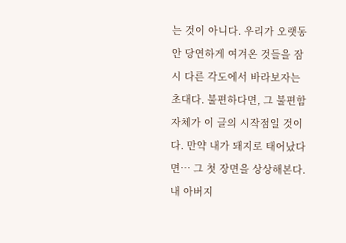는 것이 아니다. 우리가 오랫동안 당연하게 여겨온 것들을 잠시 다른 각도에서 바라보자는 초대다. 불편하다면, 그 불편함 자체가 이 글의 시작점일 것이다. 만약 내가 돼지로 태어났다면… 그 첫 장면을 상상해본다. 내 아버지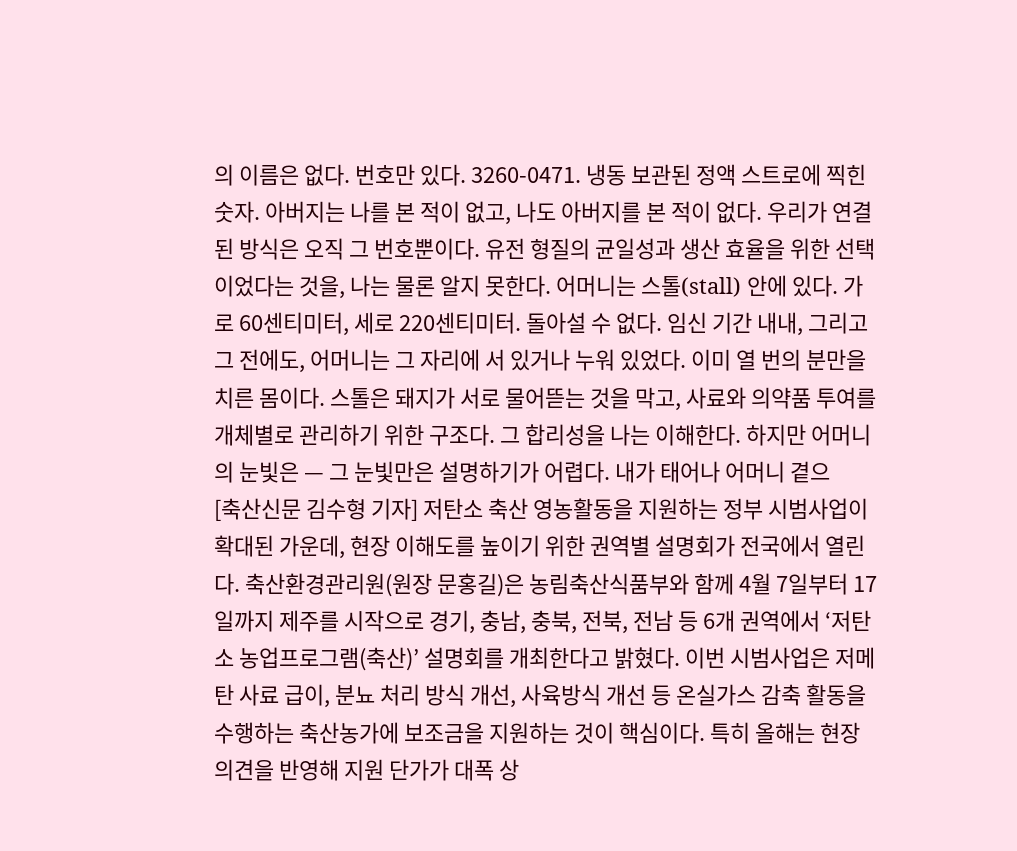의 이름은 없다. 번호만 있다. 3260-0471. 냉동 보관된 정액 스트로에 찍힌 숫자. 아버지는 나를 본 적이 없고, 나도 아버지를 본 적이 없다. 우리가 연결된 방식은 오직 그 번호뿐이다. 유전 형질의 균일성과 생산 효율을 위한 선택이었다는 것을, 나는 물론 알지 못한다. 어머니는 스톨(stall) 안에 있다. 가로 60센티미터, 세로 220센티미터. 돌아설 수 없다. 임신 기간 내내, 그리고 그 전에도, 어머니는 그 자리에 서 있거나 누워 있었다. 이미 열 번의 분만을 치른 몸이다. 스톨은 돼지가 서로 물어뜯는 것을 막고, 사료와 의약품 투여를 개체별로 관리하기 위한 구조다. 그 합리성을 나는 이해한다. 하지만 어머니의 눈빛은 — 그 눈빛만은 설명하기가 어렵다. 내가 태어나 어머니 곁으
[축산신문 김수형 기자] 저탄소 축산 영농활동을 지원하는 정부 시범사업이 확대된 가운데, 현장 이해도를 높이기 위한 권역별 설명회가 전국에서 열린다. 축산환경관리원(원장 문홍길)은 농림축산식품부와 함께 4월 7일부터 17일까지 제주를 시작으로 경기, 충남, 충북, 전북, 전남 등 6개 권역에서 ‘저탄소 농업프로그램(축산)’ 설명회를 개최한다고 밝혔다. 이번 시범사업은 저메탄 사료 급이, 분뇨 처리 방식 개선, 사육방식 개선 등 온실가스 감축 활동을 수행하는 축산농가에 보조금을 지원하는 것이 핵심이다. 특히 올해는 현장 의견을 반영해 지원 단가가 대폭 상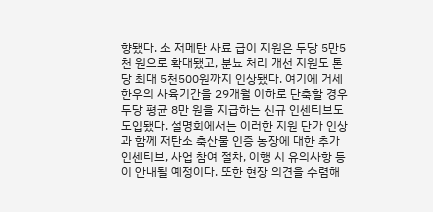향됐다. 소 저메탄 사료 급이 지원은 두당 5만5천 원으로 확대됐고, 분뇨 처리 개선 지원도 톤당 최대 5천500원까지 인상됐다. 여기에 거세 한우의 사육기간을 29개월 이하로 단축할 경우 두당 평균 8만 원을 지급하는 신규 인센티브도 도입됐다. 설명회에서는 이러한 지원 단가 인상과 함께 저탄소 축산물 인증 농장에 대한 추가 인센티브, 사업 참여 절차, 이행 시 유의사항 등이 안내될 예정이다. 또한 현장 의견을 수렴해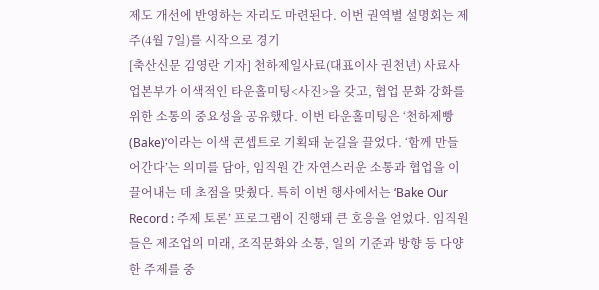제도 개선에 반영하는 자리도 마련된다. 이번 권역별 설명회는 제주(4월 7일)를 시작으로 경기
[축산신문 김영란 기자] 천하제일사료(대표이사 권천년) 사료사업본부가 이색적인 타운홀미팅<사진>을 갖고, 협업 문화 강화를 위한 소통의 중요성을 공유했다. 이번 타운홀미팅은 ‘천하제빵(Bake)’이라는 이색 콘셉트로 기획돼 눈길을 끌었다. ‘함께 만들어간다’는 의미를 담아, 임직원 간 자연스러운 소통과 협업을 이끌어내는 데 초점을 맞췄다. 특히 이번 행사에서는 ‘Bake Our Record : 주제 토론’ 프로그램이 진행돼 큰 호응을 얻었다. 임직원들은 제조업의 미래, 조직문화와 소통, 일의 기준과 방향 등 다양한 주제를 중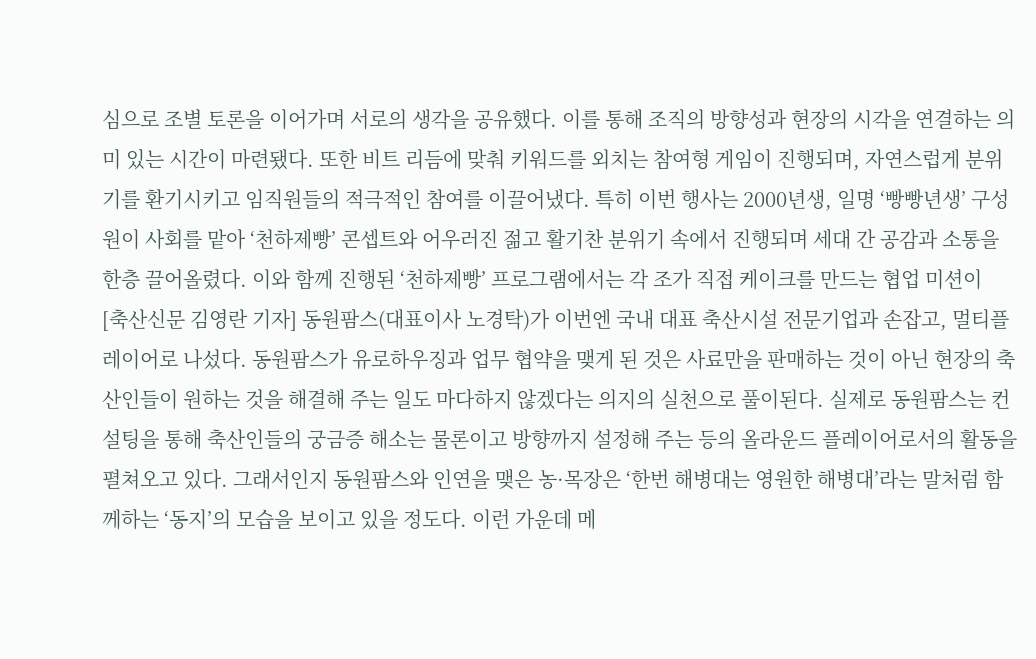심으로 조별 토론을 이어가며 서로의 생각을 공유했다. 이를 통해 조직의 방향성과 현장의 시각을 연결하는 의미 있는 시간이 마련됐다. 또한 비트 리듬에 맞춰 키워드를 외치는 참여형 게임이 진행되며, 자연스럽게 분위기를 환기시키고 임직원들의 적극적인 참여를 이끌어냈다. 특히 이번 행사는 2000년생, 일명 ‘빵빵년생’ 구성원이 사회를 맡아 ‘천하제빵’ 콘셉트와 어우러진 젊고 활기찬 분위기 속에서 진행되며 세대 간 공감과 소통을 한층 끌어올렸다. 이와 함께 진행된 ‘천하제빵’ 프로그램에서는 각 조가 직접 케이크를 만드는 협업 미션이
[축산신문 김영란 기자] 동원팜스(대표이사 노경탁)가 이번엔 국내 대표 축산시설 전문기업과 손잡고, 멀티플레이어로 나섰다. 동원팜스가 유로하우징과 업무 협약을 맺게 된 것은 사료만을 판매하는 것이 아닌 현장의 축산인들이 원하는 것을 해결해 주는 일도 마다하지 않겠다는 의지의 실천으로 풀이된다. 실제로 동원팜스는 컨설팅을 통해 축산인들의 궁금증 해소는 물론이고 방향까지 설정해 주는 등의 올라운드 플레이어로서의 활동을 펼쳐오고 있다. 그래서인지 동원팜스와 인연을 맺은 농·목장은 ‘한번 해병대는 영원한 해병대’라는 말처럼 함께하는 ‘동지’의 모습을 보이고 있을 정도다. 이런 가운데 메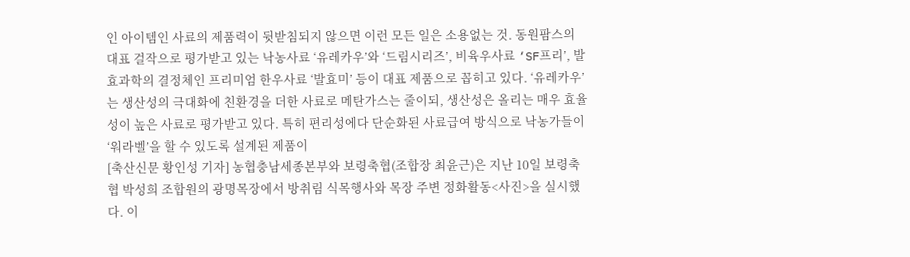인 아이템인 사료의 제품력이 뒷받침되지 않으면 이런 모든 일은 소용없는 것. 동원팜스의 대표 걸작으로 평가받고 있는 낙농사료 ‘유레카우’와 ‘드림시리즈’, 비육우사료 ‘SF프리’, 발효과학의 결정체인 프리미엄 한우사료 ‘발효미’ 등이 대표 제품으로 꼽히고 있다. ‘유레카우’는 생산성의 극대화에 친환경을 더한 사료로 메탄가스는 줄이되, 생산성은 올리는 매우 효율성이 높은 사료로 평가받고 있다. 특히 편리성에다 단순화된 사료급여 방식으로 낙농가들이 ‘워라벨’을 할 수 있도록 설계된 제품이
[축산신문 황인성 기자] 농협충남세종본부와 보령축협(조합장 최윤근)은 지난 10일 보령축협 박성희 조합원의 광명목장에서 방취림 식목행사와 목장 주변 정화활동<사진>을 실시했다. 이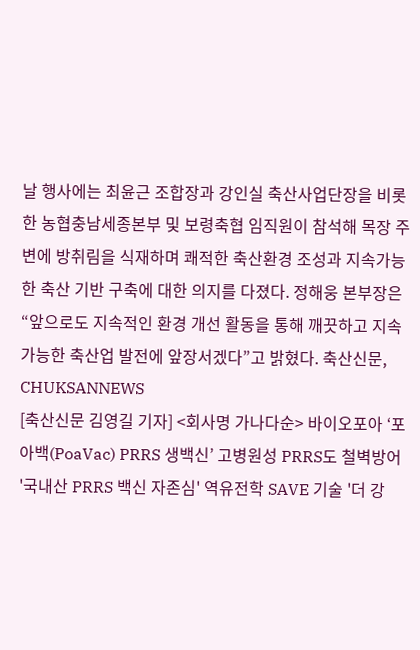날 행사에는 최윤근 조합장과 강인실 축산사업단장을 비롯한 농협충남세종본부 및 보령축협 임직원이 참석해 목장 주변에 방취림을 식재하며 쾌적한 축산환경 조성과 지속가능한 축산 기반 구축에 대한 의지를 다졌다. 정해웅 본부장은 “앞으로도 지속적인 환경 개선 활동을 통해 깨끗하고 지속가능한 축산업 발전에 앞장서겠다”고 밝혔다. 축산신문, CHUKSANNEWS
[축산신문 김영길 기자] <회사명 가나다순> 바이오포아 ‘포아백(PoaVac) PRRS 생백신’ 고병원성 PRRS도 철벽방어 '국내산 PRRS 백신 자존심' 역유전학 SAVE 기술 '더 강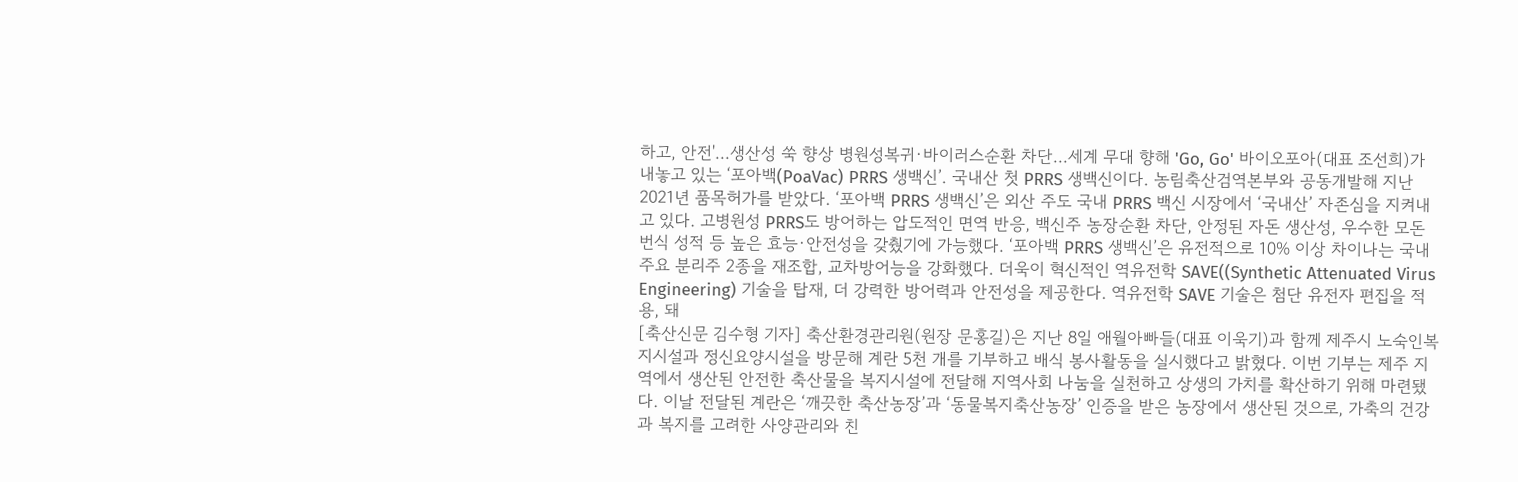하고, 안전'...생산성 쑥 향상 병원성복귀·바이러스순환 차단...세계 무대 향해 'Go, Go' 바이오포아(대표 조선희)가 내놓고 있는 ‘포아백(PoaVac) PRRS 생백신’. 국내산 첫 PRRS 생백신이다. 농림축산검역본부와 공동개발해 지난 2021년 품목허가를 받았다. ‘포아백 PRRS 생백신’은 외산 주도 국내 PRRS 백신 시장에서 ‘국내산’ 자존심을 지켜내고 있다. 고병원성 PRRS도 방어하는 압도적인 면역 반응, 백신주 농장순환 차단, 안정된 자돈 생산성, 우수한 모돈 번식 성적 등 높은 효능·안전성을 갖췄기에 가능했다. ‘포아백 PRRS 생백신’은 유전적으로 10% 이상 차이나는 국내 주요 분리주 2종을 재조합, 교차방어능을 강화했다. 더욱이 혁신적인 역유전학 SAVE((Synthetic Attenuated Virus Engineering) 기술을 탑재, 더 강력한 방어력과 안전성을 제공한다. 역유전학 SAVE 기술은 첨단 유전자 편집을 적용, 돼
[축산신문 김수형 기자] 축산환경관리원(원장 문홍길)은 지난 8일 애월아빠들(대표 이욱기)과 함께 제주시 노숙인복지시설과 정신요양시설을 방문해 계란 5천 개를 기부하고 배식 봉사활동을 실시했다고 밝혔다. 이번 기부는 제주 지역에서 생산된 안전한 축산물을 복지시설에 전달해 지역사회 나눔을 실천하고 상생의 가치를 확산하기 위해 마련됐다. 이날 전달된 계란은 ‘깨끗한 축산농장’과 ‘동물복지축산농장’ 인증을 받은 농장에서 생산된 것으로, 가축의 건강과 복지를 고려한 사양관리와 친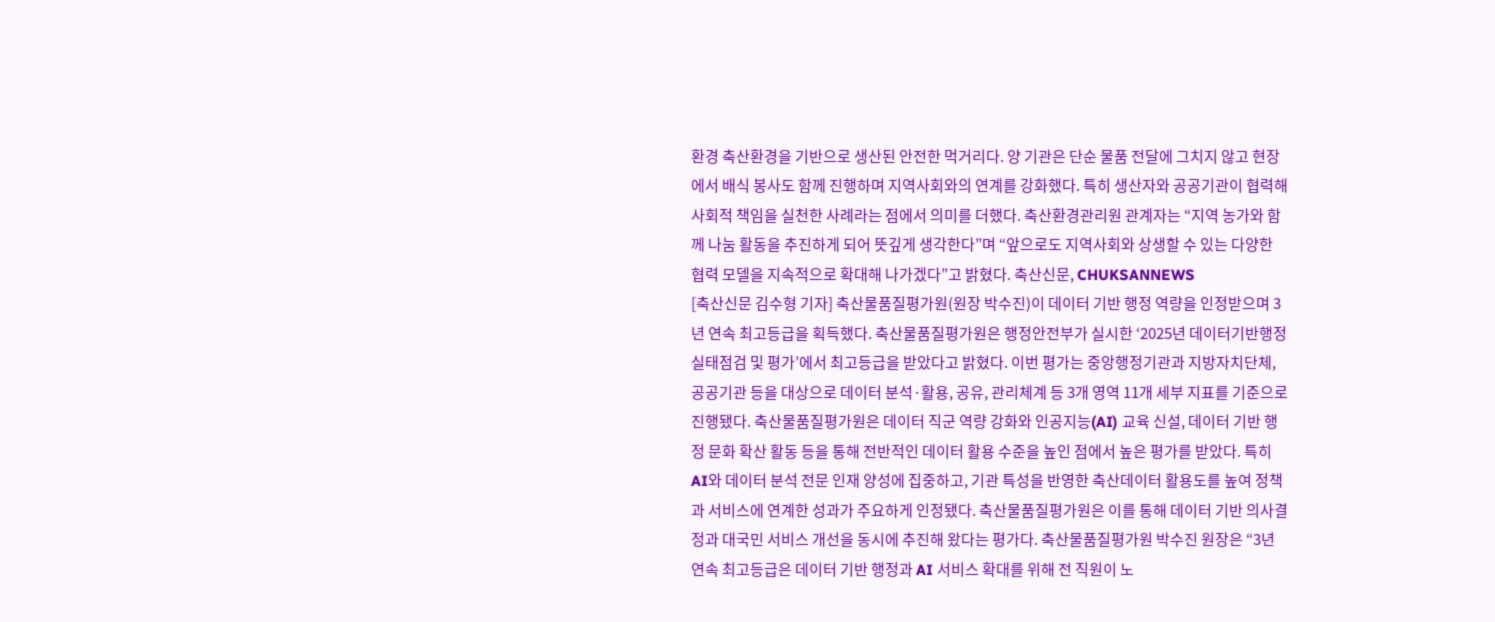환경 축산환경을 기반으로 생산된 안전한 먹거리다. 양 기관은 단순 물품 전달에 그치지 않고 현장에서 배식 봉사도 함께 진행하며 지역사회와의 연계를 강화했다. 특히 생산자와 공공기관이 협력해 사회적 책임을 실천한 사례라는 점에서 의미를 더했다. 축산환경관리원 관계자는 “지역 농가와 함께 나눔 활동을 추진하게 되어 뜻깊게 생각한다”며 “앞으로도 지역사회와 상생할 수 있는 다양한 협력 모델을 지속적으로 확대해 나가겠다”고 밝혔다. 축산신문, CHUKSANNEWS
[축산신문 김수형 기자] 축산물품질평가원(원장 박수진)이 데이터 기반 행정 역량을 인정받으며 3년 연속 최고등급을 획득했다. 축산물품질평가원은 행정안전부가 실시한 ‘2025년 데이터기반행정 실태점검 및 평가’에서 최고등급을 받았다고 밝혔다. 이번 평가는 중앙행정기관과 지방자치단체, 공공기관 등을 대상으로 데이터 분석·활용, 공유, 관리체계 등 3개 영역 11개 세부 지표를 기준으로 진행됐다. 축산물품질평가원은 데이터 직군 역량 강화와 인공지능(AI) 교육 신설, 데이터 기반 행정 문화 확산 활동 등을 통해 전반적인 데이터 활용 수준을 높인 점에서 높은 평가를 받았다. 특히 AI와 데이터 분석 전문 인재 양성에 집중하고, 기관 특성을 반영한 축산데이터 활용도를 높여 정책과 서비스에 연계한 성과가 주요하게 인정됐다. 축산물품질평가원은 이를 통해 데이터 기반 의사결정과 대국민 서비스 개선을 동시에 추진해 왔다는 평가다. 축산물품질평가원 박수진 원장은 “3년 연속 최고등급은 데이터 기반 행정과 AI 서비스 확대를 위해 전 직원이 노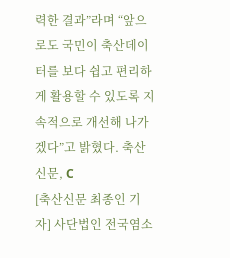력한 결과”라며 “앞으로도 국민이 축산데이터를 보다 쉽고 편리하게 활용할 수 있도록 지속적으로 개선해 나가겠다”고 밝혔다. 축산신문, C
[축산신문 최종인 기자] 사단법인 전국염소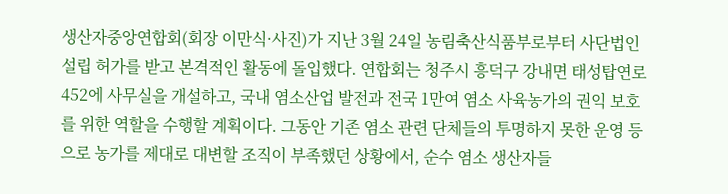생산자중앙연합회(회장 이만식·사진)가 지난 3월 24일 농림축산식품부로부터 사단법인 설립 허가를 받고 본격적인 활동에 돌입했다. 연합회는 청주시 흥덕구 강내면 태성탑연로 452에 사무실을 개설하고, 국내 염소산업 발전과 전국 1만여 염소 사육농가의 권익 보호를 위한 역할을 수행할 계획이다. 그동안 기존 염소 관련 단체들의 투명하지 못한 운영 등으로 농가를 제대로 대변할 조직이 부족했던 상황에서, 순수 염소 생산자들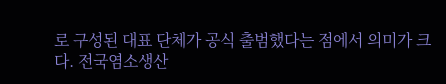로 구성된 대표 단체가 공식 출범했다는 점에서 의미가 크다. 전국염소생산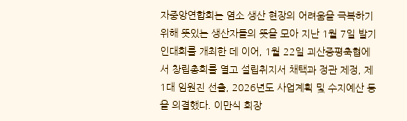자중앙연합회는 염소 생산 현장의 어려움을 극복하기 위해 뜻있는 생산자들의 뜻을 모아 지난 1월 7일 발기인대회를 개최한 데 이어, 1월 22일 괴산증평축협에서 창립총회를 열고 설립취지서 채택과 정관 제정, 제1대 임원진 선출, 2026년도 사업계획 및 수지예산 등을 의결했다. 이만식 회장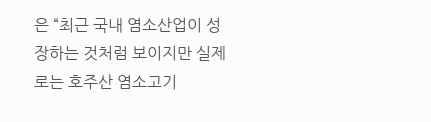은 “최근 국내 염소산업이 성장하는 것처럼 보이지만 실제로는 호주산 염소고기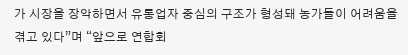가 시장을 장악하면서 유통업자 중심의 구조가 형성돼 농가들이 어려움을 겪고 있다”며 “앞으로 연합회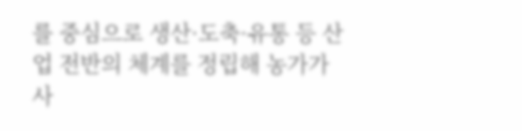를 중심으로 생산·도축·유통 등 산업 전반의 체계를 정립해 농가가 사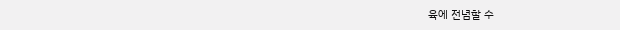육에 전념할 수